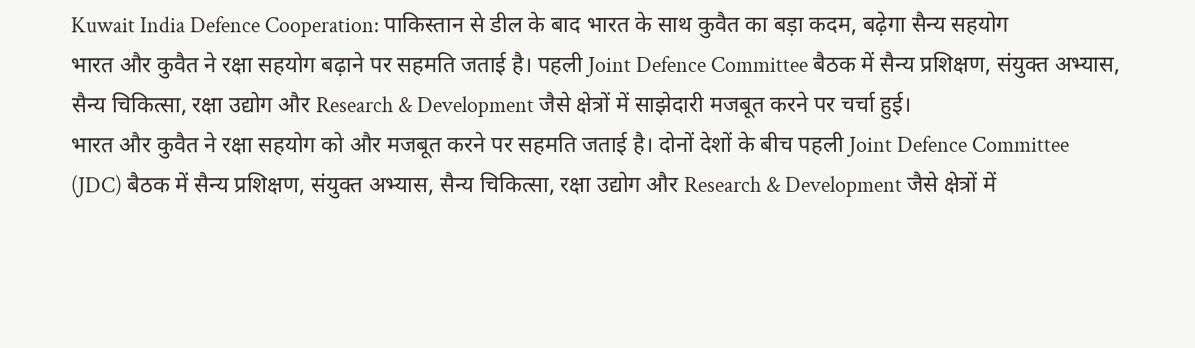Kuwait India Defence Cooperation: पाकिस्तान से डील के बाद भारत के साथ कुवैत का बड़ा कदम, बढ़ेगा सैन्य सहयोग
भारत और कुवैत ने रक्षा सहयोग बढ़ाने पर सहमति जताई है। पहली Joint Defence Committee बैठक में सैन्य प्रशिक्षण, संयुक्त अभ्यास, सैन्य चिकित्सा, रक्षा उद्योग और Research & Development जैसे क्षेत्रों में साझेदारी मजबूत करने पर चर्चा हुई।
भारत और कुवैत ने रक्षा सहयोग को और मजबूत करने पर सहमति जताई है। दोनों देशों के बीच पहली Joint Defence Committee (JDC) बैठक में सैन्य प्रशिक्षण, संयुक्त अभ्यास, सैन्य चिकित्सा, रक्षा उद्योग और Research & Development जैसे क्षेत्रों में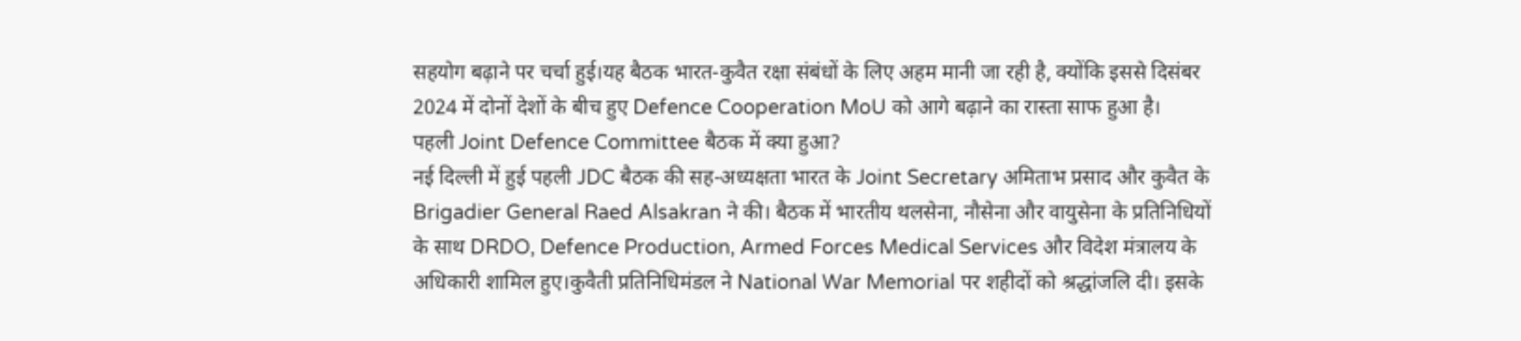सहयोग बढ़ाने पर चर्चा हुई।यह बैठक भारत-कुवैत रक्षा संबंधों के लिए अहम मानी जा रही है, क्योंकि इससे दिसंबर 2024 में दोनों देशों के बीच हुए Defence Cooperation MoU को आगे बढ़ाने का रास्ता साफ हुआ है।
पहली Joint Defence Committee बैठक में क्या हुआ?
नई दिल्ली में हुई पहली JDC बैठक की सह-अध्यक्षता भारत के Joint Secretary अमिताभ प्रसाद और कुवैत के Brigadier General Raed Alsakran ने की। बैठक में भारतीय थलसेना, नौसेना और वायुसेना के प्रतिनिधियों के साथ DRDO, Defence Production, Armed Forces Medical Services और विदेश मंत्रालय के अधिकारी शामिल हुए।कुवैती प्रतिनिधिमंडल ने National War Memorial पर शहीदों को श्रद्धांजलि दी। इसके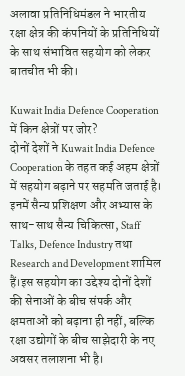अलावा प्रतिनिधिमंडल ने भारतीय रक्षा क्षेत्र की कंपनियों के प्रतिनिधियों के साथ संभावित सहयोग को लेकर बातचीत भी की।

Kuwait India Defence Cooperation में किन क्षेत्रों पर जोर?
दोनों देशों ने Kuwait India Defence Cooperation के तहत कई अहम क्षेत्रों में सहयोग बढ़ाने पर सहमति जताई है। इनमें सैन्य प्रशिक्षण और अभ्यास के साथ-साथ सैन्य चिकित्सा, Staff Talks, Defence Industry तथा Research and Development शामिल हैं।इस सहयोग का उद्देश्य दोनों देशों की सेनाओं के बीच संपर्क और क्षमताओं को बढ़ाना ही नहीं, बल्कि रक्षा उद्योगों के बीच साझेदारी के नए अवसर तलाशना भी है।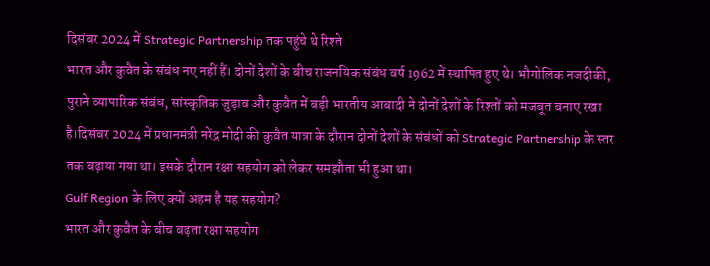दिसंबर 2024 में Strategic Partnership तक पहुंचे थे रिश्ते
भारत और कुवैत के संबंध नए नहीं हैं। दोनों देशों के बीच राजनयिक संबंध वर्ष 1962 में स्थापित हुए थे। भौगोलिक नजदीकी, पुराने व्यापारिक संबंध, सांस्कृतिक जुड़ाव और कुवैत में बड़ी भारतीय आबादी ने दोनों देशों के रिश्तों को मजबूत बनाए रखा है।दिसंबर 2024 में प्रधानमंत्री नरेंद्र मोदी की कुवैत यात्रा के दौरान दोनों देशों के संबंधों को Strategic Partnership के स्तर तक बढ़ाया गया था। इसके दौरान रक्षा सहयोग को लेकर समझौता भी हुआ था।
Gulf Region के लिए क्यों अहम है यह सहयोग?
भारत और कुवैत के बीच बढ़ता रक्षा सहयोग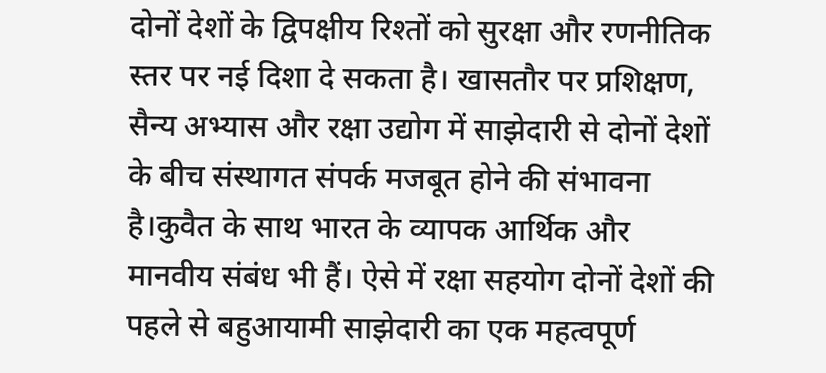दोनों देशों के द्विपक्षीय रिश्तों को सुरक्षा और रणनीतिक स्तर पर नई दिशा दे सकता है। खासतौर पर प्रशिक्षण, सैन्य अभ्यास और रक्षा उद्योग में साझेदारी से दोनों देशों के बीच संस्थागत संपर्क मजबूत होने की संभावना है।कुवैत के साथ भारत के व्यापक आर्थिक और मानवीय संबंध भी हैं। ऐसे में रक्षा सहयोग दोनों देशों की पहले से बहुआयामी साझेदारी का एक महत्वपूर्ण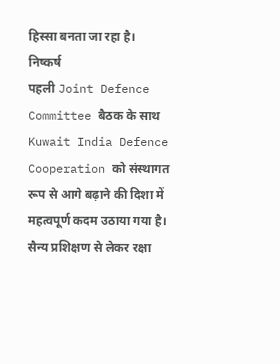हिस्सा बनता जा रहा है।
निष्कर्ष
पहली Joint Defence Committee बैठक के साथ Kuwait India Defence Cooperation को संस्थागत रूप से आगे बढ़ाने की दिशा में महत्वपूर्ण कदम उठाया गया है। सैन्य प्रशिक्षण से लेकर रक्षा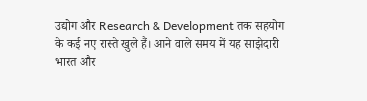उद्योग और Research & Development तक सहयोग के कई नए रास्ते खुले हैं। आने वाले समय में यह साझेदारी भारत और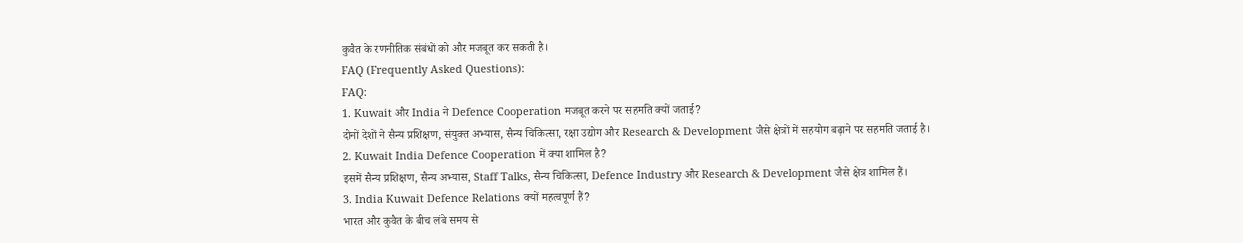कुवैत के रणनीतिक संबंधों को और मजबूत कर सकती है।
FAQ (Frequently Asked Questions):
FAQ:
1. Kuwait और India ने Defence Cooperation मजबूत करने पर सहमति क्यों जताई?
दोनों देशों ने सैन्य प्रशिक्षण, संयुक्त अभ्यास, सैन्य चिकित्सा, रक्षा उद्योग और Research & Development जैसे क्षेत्रों में सहयोग बढ़ाने पर सहमति जताई है।
2. Kuwait India Defence Cooperation में क्या शामिल है?
इसमें सैन्य प्रशिक्षण, सैन्य अभ्यास, Staff Talks, सैन्य चिकित्सा, Defence Industry और Research & Development जैसे क्षेत्र शामिल हैं।
3. India Kuwait Defence Relations क्यों महत्वपूर्ण हैं?
भारत और कुवैत के बीच लंबे समय से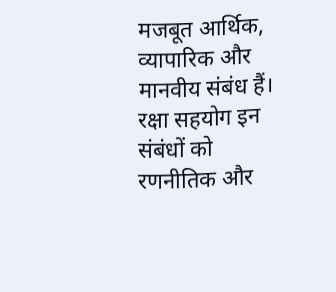मजबूत आर्थिक, व्यापारिक और मानवीय संबंध हैं। रक्षा सहयोग इन संबंधों को रणनीतिक और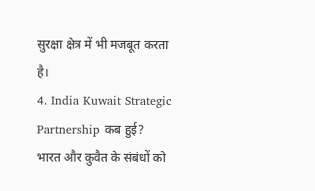सुरक्षा क्षेत्र में भी मजबूत करता है।
4. India Kuwait Strategic Partnership कब हुई?
भारत और कुवैत के संबंधों को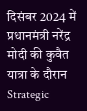दिसंबर 2024 में प्रधानमंत्री नरेंद्र मोदी की कुवैत यात्रा के दौरान Strategic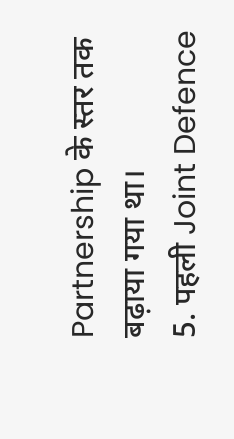Partnership के स्तर तक बढ़ाया गया था।
5. पहली Joint Defence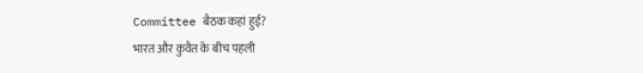Committee बैठक कहां हुई?
भारत और कुवैत के बीच पहली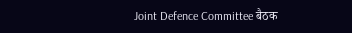Joint Defence Committee बैठक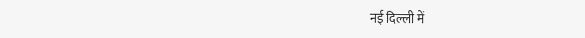नई दिल्ली में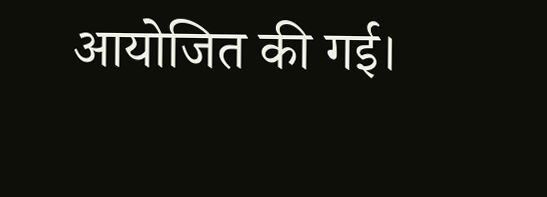आयोजित की गई।